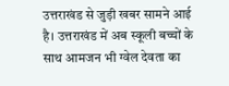उत्तराखंड से जुड़ी खबर सामने आई है। उत्तराखंड में अब स्कूली बच्चों के साथ आमजन भी ग्वेल देवता का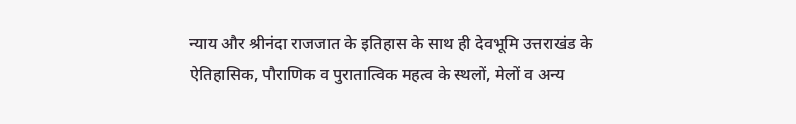न्याय और श्रीनंदा राजजात के इतिहास के साथ ही देवभूमि उत्तराखंड के ऐतिहासिक, पौराणिक व पुरातात्विक महत्व के स्थलों, मेलों व अन्य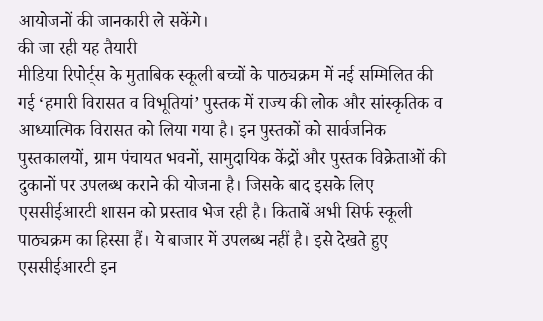आयोजनों की जानकारी ले सकेंगे।
की जा रही यह तैयारी
मीडिया रिपोर्ट्स के मुताबिक स्कूली बच्चों के पाठ्यक्रम में नई सम्मिलित की गई ‘हमारी विरासत व विभूतियां’ पुस्तक में राज्य की लोक और सांस्कृतिक व आध्यात्मिक विरासत को लिया गया है। इन पुस्तकों को सार्वजनिक पुस्तकालयों, ग्राम पंचायत भवनों, सामुदायिक केंद्रों और पुस्तक विक्रेताओं की दुकानों पर उपलब्ध कराने की योजना है। जिसके बाद इसके लिए एससीईआरटी शासन को प्रस्ताव भेज रही है। किताबें अभी सिर्फ स्कूली पाठ्यक्रम का हिस्सा हैं। ये बाजार में उपलब्ध नहीं है। इसे देखते हुए एससीईआरटी इन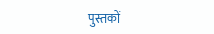पुस्तकों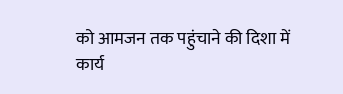को आमजन तक पहुंचाने की दिशा में कार्य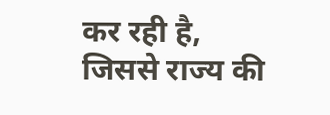कर रही है, जिससे राज्य की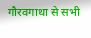गौरवगाथा से सभी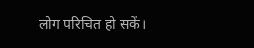लोग परिचित हो सकें।